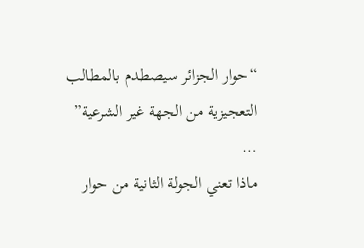“حوار الجزائر سيصطدم بالمطالب التعجيزية من الجهة غير الشرعية”
…
ماذا تعني الجولة الثانية من حوار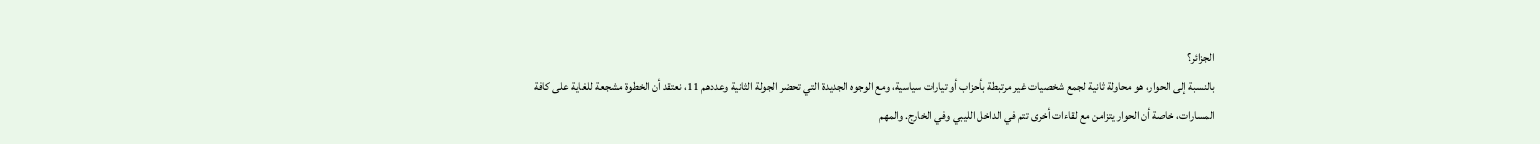الجزائر؟
بالنسبة إلى الحوار، هو محاولة ثانية لجمع شخصيات غير مرتبطة بأحزاب أو تيارات سياسية، ومع الوجوه الجديدة التي تحضر الجولة الثانية وعددهم 11، نعتقد أن الخطوة مشجعة للغاية على كافة المسارات، خاصة أن الحوار يتزامن مع لقاءات أخرى تتم في الداخل الليبي وفي الخارج. والمهم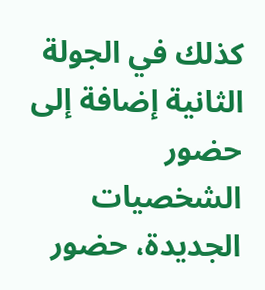كذلك في الجولة الثانية إضافة إلى حضور الشخصيات الجديدة، حضور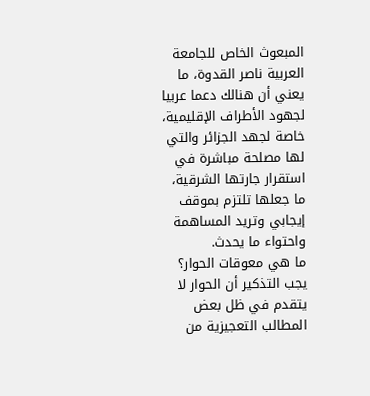المبعوث الخاص للجامعة العربية ناصر القدوة، ما يعني أن هنالك دعما عربيا لجهود الأطراف الإقليمية، خاصة لجهد الجزائر والتي لها مصلحة مباشرة في استقرار جارتها الشرقية، ما جعلها تلتزم بموقف إيجابي وتريد المساهمة واحتواء ما يحدث.
ما هي معوقات الحوار؟
يجب التذكير أن الحوار لا يتقدم في ظل بعض المطالب التعجيزية من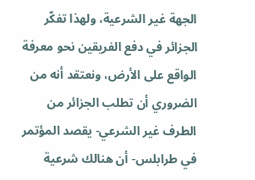الجهة غير الشرعية، ولهذا تفكّر الجزائر في دفع الفريقين نحو معرفة الواقع على الأرض، ونعتقد أنه من الضروري أن تطلب الجزائر من الطرف غير الشرعي- يقصد المؤتمر في طرابلس- أن هنالك شرعية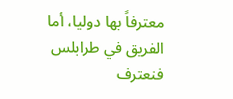معترفاً بها دوليا، أما الفريق في طرابلس فنعترف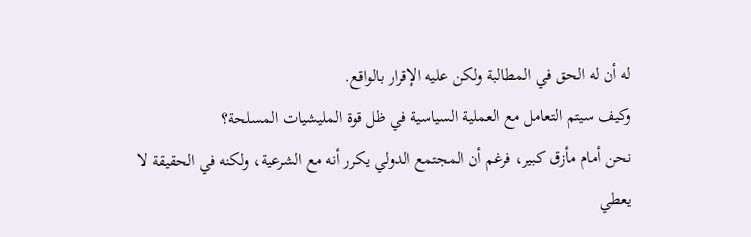له أن له الحق في المطالبة ولكن عليه الإقرار بالواقع.
وكيف سيتم التعامل مع العملية السياسية في ظل قوة المليشيات المسلحة؟
نحن أمام مأزق كبير، فرغم أن المجتمع الدولي يكرر أنه مع الشرعية، ولكنه في الحقيقة لا يعطي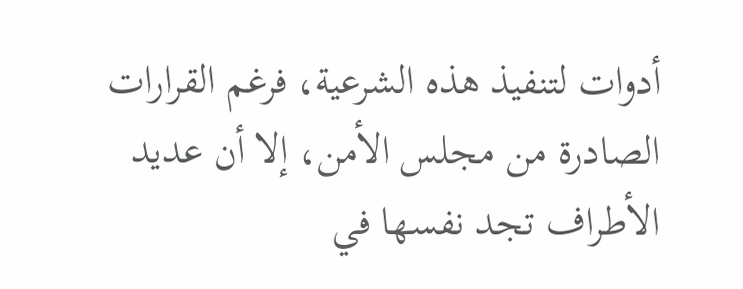أدوات لتنفيذ هذه الشرعية، فرغم القرارات الصادرة من مجلس الأمن، إلا أن عديد الأطراف تجد نفسها في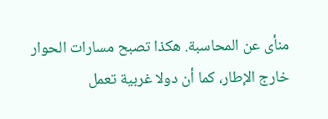منأى عن المحاسبة. هكذا تصبح مسارات الحوار خارج الإطار، كما أن دولا غربية تعمل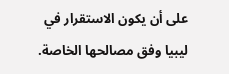على أن يكون الاستقرار في ليبيا وفق مصالحها الخاصة.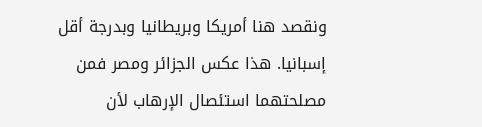ونقصد هنا أمريكا وبريطانيا وبدرجة أقل إسبانيا. هذا عكس الجزائر ومصر فمن مصلحتهما استئصال الإرهاب لأن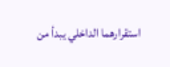استقرارهما الداخلي يبدأ من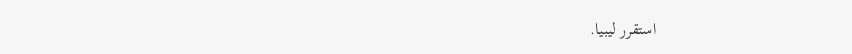استقرر ليبيا.